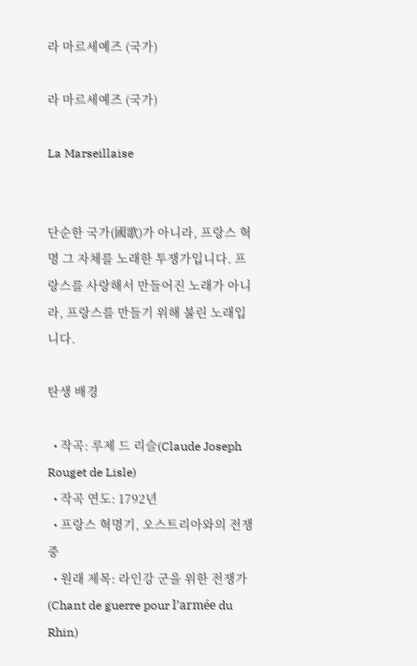라 마르세예즈 (국가)

라 마르세예즈 (국가)

La Marseillaise


단순한 국가(國歌)가 아니라, 프랑스 혁명 그 자체를 노래한 투쟁가입니다. 프랑스를 사랑해서 만들어진 노래가 아니라, 프랑스를 만들기 위해 불린 노래입니다.

탄생 배경

  • 작곡: 루제 드 리슬(Claude Joseph Rouget de Lisle)
  • 작곡 연도: 1792년
  • 프랑스 혁명기, 오스트리아와의 전쟁 중
  • 원래 제목: 라인강 군을 위한 전쟁가(Chant de guerre pour l’armée du Rhin)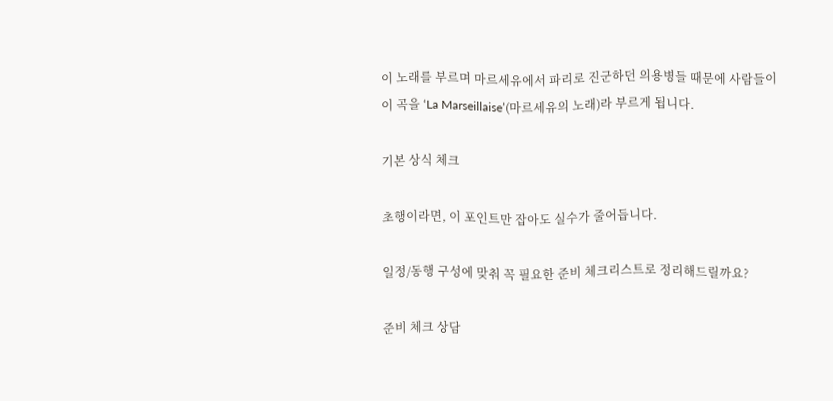이 노래를 부르며 마르세유에서 파리로 진군하던 의용병들 때문에 사람들이 이 곡을 ‘La Marseillaise’(마르세유의 노래)라 부르게 됩니다.

기본 상식 체크

초행이라면, 이 포인트만 잡아도 실수가 줄어듭니다.

일정/동행 구성에 맞춰 꼭 필요한 준비 체크리스트로 정리해드릴까요?

준비 체크 상담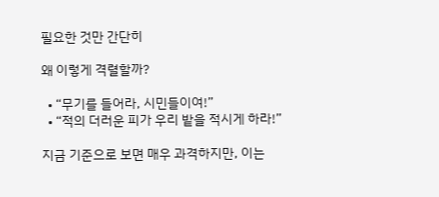필요한 것만 간단히

왜 이렇게 격렬할까?

  • “무기를 들어라, 시민들이여!”
  • “적의 더러운 피가 우리 밭을 적시게 하라!”

지금 기준으로 보면 매우 과격하지만, 이는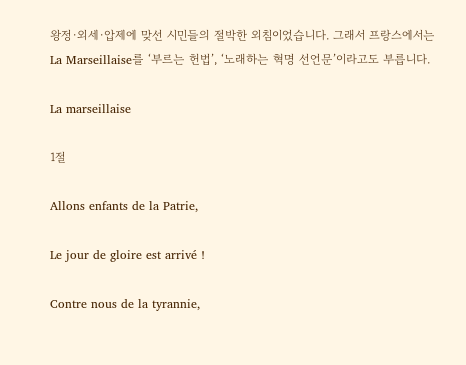왕정·외세·압제에 맞선 시민들의 절박한 외침이었습니다. 그래서 프랑스에서는 La Marseillaise를 ‘부르는 헌법’, ‘노래하는 혁명 선언문’이라고도 부릅니다.

La marseillaise

1절

Allons enfants de la Patrie,

Le jour de gloire est arrivé !

Contre nous de la tyrannie,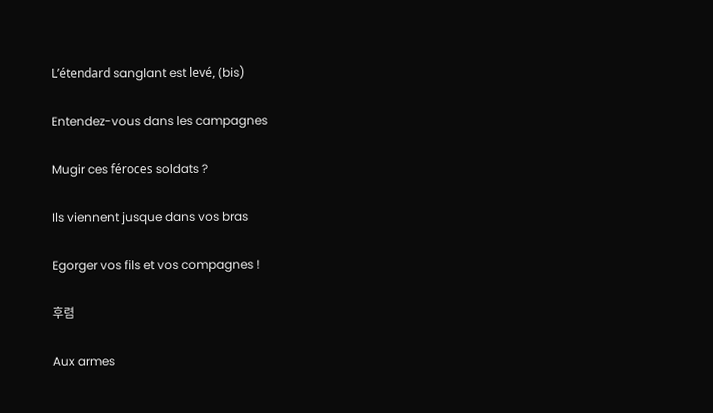L’étendard sanglant est levé, (bis)

Entendez-vous dans les campagnes

Mugir ces féroces soldats ?

Ils viennent jusque dans vos bras

Egorger vos fils et vos compagnes !

후렴

Aux armes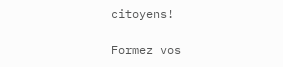citoyens!

Formez vos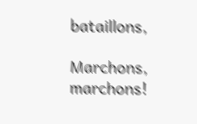bataillons,

Marchons, marchons!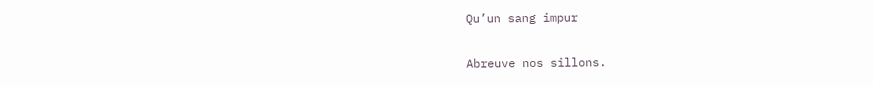Qu’un sang impur

Abreuve nos sillons.